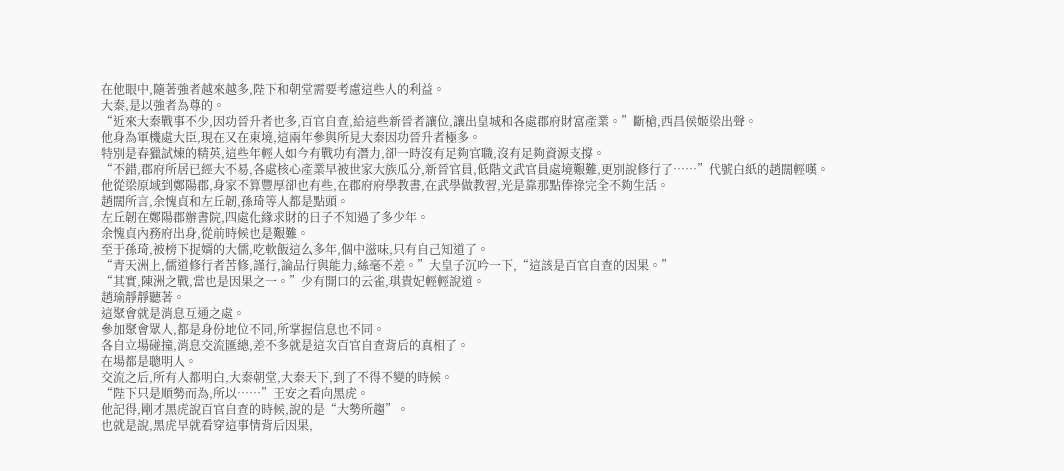在他眼中,隨著強者越來越多,陛下和朝堂需要考慮這些人的利益。
大秦,是以強者為尊的。
“近來大秦戰事不少,因功晉升者也多,百官自查,給這些新晉者讓位,讓出皇城和各處郡府財富產業。”斷槍,西昌侯姬梁出聲。
他身為軍機處大臣,現在又在東境,這兩年參與所見大秦因功晉升者極多。
特別是春獵試煉的精英,這些年輕人如今有戰功有潛力,卻一時沒有足夠官職,沒有足夠資源支撐。
“不錯,郡府所居已經大不易,各處核心產業早被世家大族瓜分,新晉官員,低階文武官員處境艱難,更別說修行了……”代號白紙的趙闊輕嘆。
他從梁原域到鄭陽郡,身家不算豐厚卻也有些,在郡府府學教書,在武學做教習,光是靠那點俸祿完全不夠生活。
趙闊所言,余愧貞和左丘韌,孫琦等人都是點頭。
左丘韌在鄭陽郡辦書院,四處化緣求財的日子不知過了多少年。
余愧貞內務府出身,從前時候也是艱難。
至于孫琦,被榜下捉婿的大儒,吃軟飯這么多年,個中滋味,只有自己知道了。
“青天洲上,儒道修行者苦修,謹行,論品行與能力,絲毫不差。”大皇子沉吟一下,“這該是百官自查的因果。”
“其實,陳洲之戰,當也是因果之一。”少有開口的云雀,琪貴妃輕輕說道。
趙瑜靜靜聽著。
這聚會就是消息互通之處。
參加聚會眾人,都是身份地位不同,所掌握信息也不同。
各自立場碰撞,消息交流匯總,差不多就是這次百官自查背后的真相了。
在場都是聰明人。
交流之后,所有人都明白,大秦朝堂,大秦天下,到了不得不變的時候。
“陛下只是順勢而為,所以……”王安之看向黑虎。
他記得,剛才黑虎說百官自查的時候,說的是“大勢所趨”。
也就是說,黑虎早就看穿這事情背后因果,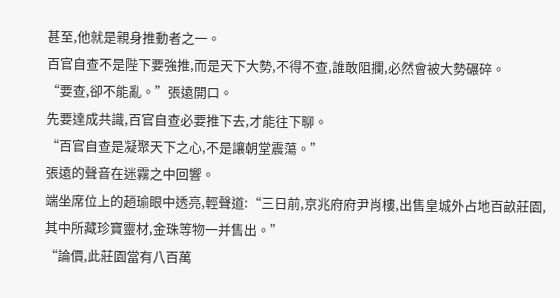甚至,他就是親身推動者之一。
百官自查不是陛下要強推,而是天下大勢,不得不查,誰敢阻攔,必然會被大勢碾碎。
“要查,卻不能亂。”張遠開口。
先要達成共識,百官自查必要推下去,才能往下聊。
“百官自查是凝聚天下之心,不是讓朝堂震蕩。”
張遠的聲音在迷霧之中回響。
端坐席位上的趙瑜眼中透亮,輕聲道:“三日前,京兆府府尹肖樓,出售皇城外占地百畝莊園,其中所藏珍寶靈材,金珠等物一并售出。”
“論價,此莊園當有八百萬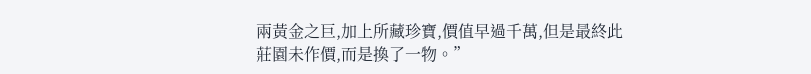兩黃金之巨,加上所藏珍寶,價值早過千萬,但是最終此莊園未作價,而是換了一物。”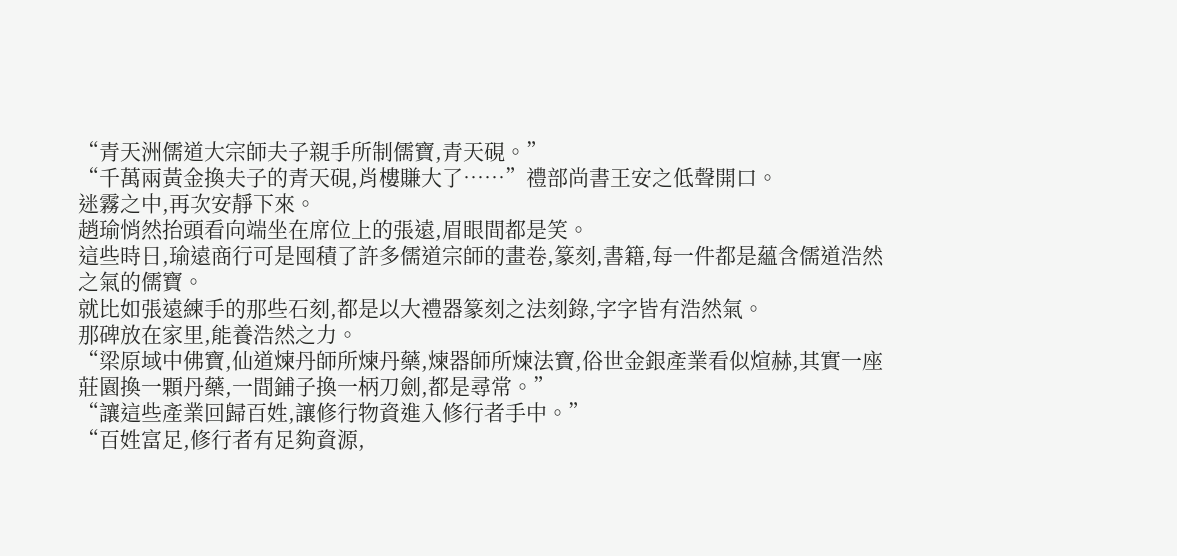“青天洲儒道大宗師夫子親手所制儒寶,青天硯。”
“千萬兩黃金換夫子的青天硯,肖樓賺大了……”禮部尚書王安之低聲開口。
迷霧之中,再次安靜下來。
趙瑜悄然抬頭看向端坐在席位上的張遠,眉眼間都是笑。
這些時日,瑜遠商行可是囤積了許多儒道宗師的畫卷,篆刻,書籍,每一件都是蘊含儒道浩然之氣的儒寶。
就比如張遠練手的那些石刻,都是以大禮器篆刻之法刻錄,字字皆有浩然氣。
那碑放在家里,能養浩然之力。
“梁原域中佛寶,仙道煉丹師所煉丹藥,煉器師所煉法寶,俗世金銀產業看似煊赫,其實一座莊園換一顆丹藥,一間鋪子換一柄刀劍,都是尋常。”
“讓這些產業回歸百姓,讓修行物資進入修行者手中。”
“百姓富足,修行者有足夠資源,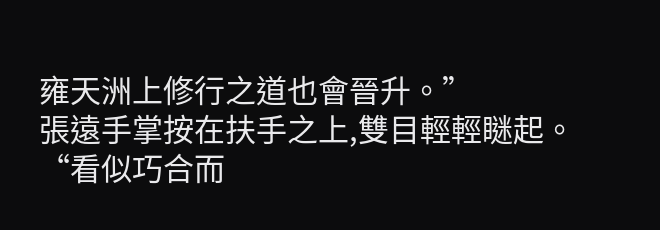雍天洲上修行之道也會晉升。”
張遠手掌按在扶手之上,雙目輕輕瞇起。
“看似巧合而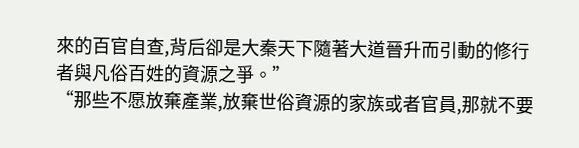來的百官自查,背后卻是大秦天下隨著大道晉升而引動的修行者與凡俗百姓的資源之爭。”
“那些不愿放棄產業,放棄世俗資源的家族或者官員,那就不要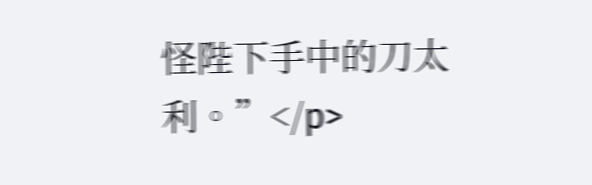怪陛下手中的刀太利。”</p>